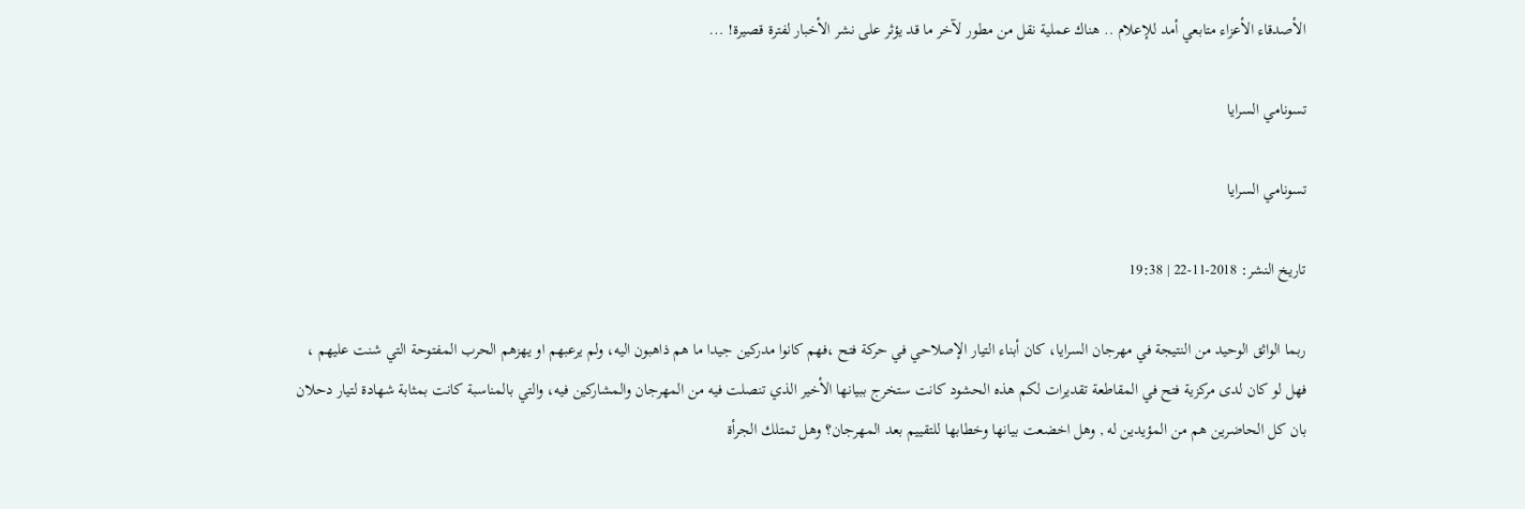الأصدقاء الأعزاء متابعي أمد للإعلام .. هناك عملية نقل من مطور لآخر ما قد يؤثر على نشر الأخبار لفترة قصيرة! ...

تسونامي السرايا

تسونامي السرايا

تاريخ النشر: 2018-11-22 | 19:38

ربما الواثق الوحيد من النتيجة في مهرجان السرايا، كان أبناء التيار الإصلاحي في حركة فتح ،فهم كانوا مدركين جيدا ما هم ذاهبون اليه، ولم يرعبهم او يهزهم الحرب المفتوحة التي شنت عليهم ، فهل لو كان لدى مركزية فتح في المقاطعة تقديرات لكم هذه الحشود كانت ستخرج ببيانها الأخير الذي تنصلت فيه من المهرجان والمشاركين فيه، والتي بالمناسبة كانت بمثابة شهادة لتيار دحلان بان كل الحاضرين هم من المؤيدين له , وهل اخضعت بيانها وخطابها للتقييم بعد المهرجان؟ وهل تمتلك الجرأة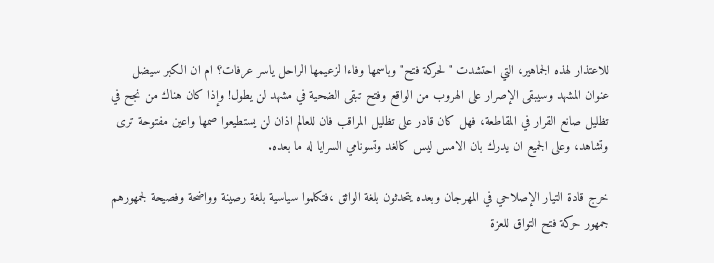للاعتذار لهذه الجماهير، التي احتشدت "لحركة فتح" وباسمها وفاءا لزعيمها الراحل ياسر عرفات؟ ام ان الكبر سيضل عنوان المشهد وسيبقى الإصرار على الهروب من الواقع وفتح تبقى الضحية في مشهد لن يطول! وإذا كان هناك من نجح في تظليل صانع القرار في المقاطعة، فهل كان قادر على تظليل المراقب فان للعالم اذان لن يستطيعوا صمها واعين مفتوحة ترى وتشاهد، وعلى الجميع ان يدرك بان الامس ليس كالغد وتسونامي السرايا له ما بعده.

خرج قادة التيار الإصلاحي في المهرجان وبعده يتحدثون بلغة الواثق ،فتكلموا سياسية بلغة رصينة وواضحة وفصيحة لجمهورهم جمهور حركة فتح التواق للعزة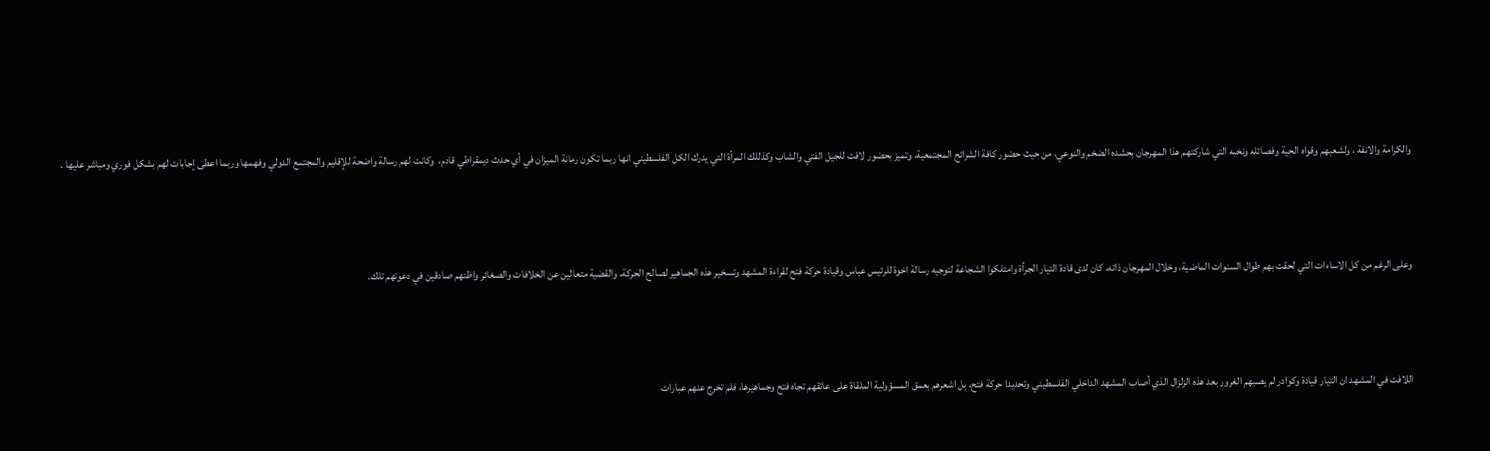والكرامة والانفة ، ولشعبهم وقواه الحية وفصائله ونخبه التي شاركتهم هذا المهرجان بحشده الضخم والنوعي، من حيث حضور كافة الشرائح المجتمعية، وتميز بحضور لافت للجيل الفتي والشاب وكذللك المرأة التي يدرك الكل الفلسطيني انها ربما تكون رمانة الميزان في أي حدث ديمقراطي قادم،  وكانت لهم رسالة واضحة للإقليم والمجتمع الدولي وفهمها وربما اعطى إجابات لهم بشكل فوري ومباشر عليها .



وعلى الرغم من كل الاساءات التي لحقت بهم طوال السنوات الماضية، وخلال المهرجان ذاته، كان لدى قادة التيار الجرأة وامتلكوا الشجاعة لتوجيه رسالة اخوة للرئيس عباس وقيادة حركة فتح لقراءة المشهد وتسخير هذه الجماهير لصالح الحركة، والقضية متعالين عن الخلافات والصغائر واظنهم صادقين في دعوتهم تلك.



اللافت في المشهد ان التيار قيادة وكوادر لم يصبهم الغرور بعد هذه الزلزال الذي أصاب المشهد الداخلي الفلسطيني وتحديدا حركة فتح، بل اشعرهم بعمق المسؤولية الملقاة على عاتقهم تجاه فتح وجماهيرها، فلم تخرج عنهم عبارات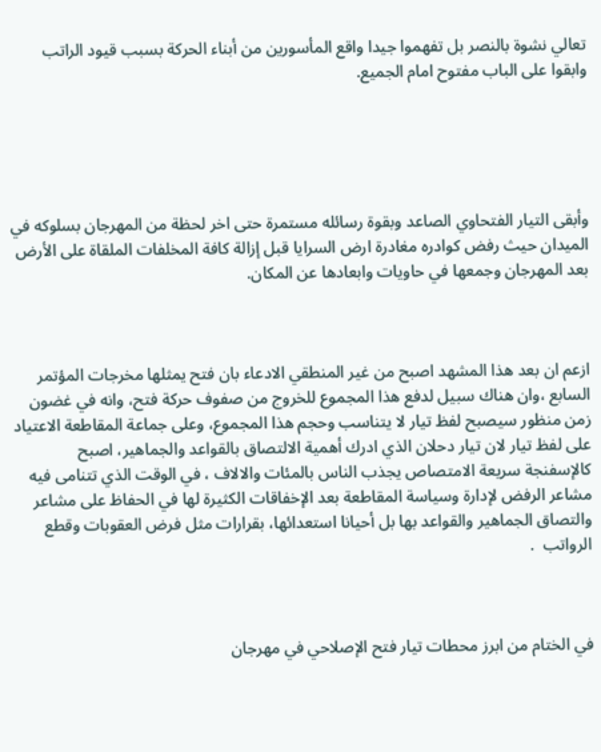تعالي نشوة بالنصر بل تفهموا جيدا واقع المأسورين من أبناء الحركة بسبب قيود الراتب وابقوا على الباب مفتوح امام الجميع.





وأبقى التيار الفتحاوي الصاعد وبقوة رسائله مستمرة حتى اخر لحظة من المهرجان بسلوكه في الميدان حيث رفض كوادره مغادرة ارض السرايا قبل إزالة كافة المخلفات الملقاة على الأرض بعد المهرجان وجمعها في حاويات وابعادها عن المكان.



ازعم ان بعد هذا المشهد اصبح من غير المنطقي الادعاء بان فتح يمثلها مخرجات المؤتمر السابع ،وان هناك سبيل لدفع هذا المجموع للخروج من صفوف حركة فتح، وانه في غضون زمن منظور سيصبح لفظ تيار لا يتناسب وحجم هذا المجموع، وعلى جماعة المقاطعة الاعتياد على لفظ تيار لان تيار دحلان الذي ادرك أهمية الالتصاق بالقواعد والجماهير، اصبح كالإسفنجة سريعة الامتصاص يجذب الناس بالمئات والالاف ، في الوقت الذي تتنامى فيه مشاعر الرفض لإدارة وسياسة المقاطعة بعد الإخفاقات الكثيرة لها في الحفاظ على مشاعر والتصاق الجماهير والقواعد بها بل أحيانا استعدائها، بقرارات مثل فرض العقوبات وقطع الرواتب  .



في الختام من ابرز محطات تيار فتح الإصلاحي في مهرجان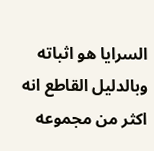السرايا هو اثباته وبالدليل القاطع انه اكثر من مجموعه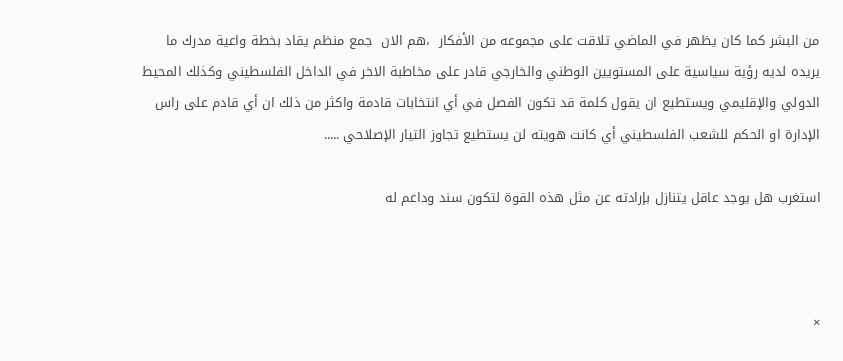من البشر كما كان يظهر في الماضي تلاقت على مجموعه من الأفكار  ،هم الان  جمع منظم يقاد بخطة واعية مدرك ما يريده لديه رؤية سياسية على المستويين الوطني والخارجي قادر على مخاطبة الاخر في الداخل الفلسطيني وكذلك المحيط الدولي والإقليمي ويستطيع ان يقول كلمة قد تكون الفصل في أي انتخابات قادمة واكثر من ذلك ان أي قادم على راس الإدارة او الحكم للشعب الفلسطيني أي كانت هويته لن يستطيع تجاوز التيار الإصلاحي .....

استغرب هل يوجد عاقل يتنازل بإرادته عن مثل هذه القوة لتكون سند وداعم له



×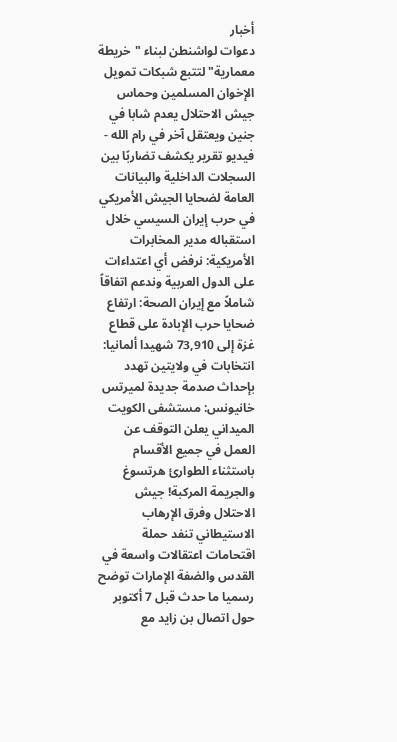أخبار
دعوات لواشنطن لبناء "خريطة معمارية" لتتبع شبكات تمويل الإخوان المسلمين وحماس جيش الاحتلال يعدم شابا في جنين ويعتقل آخر في رام الله - فيديو تقرير يكشف تضاربًا بين السجلات الداخلية والبيانات العامة لضحايا الجيش الأمريكي في حرب إيران السيسي خلال استقباله مدير المخابرات الأمريكية: نرفض أي اعتداءات على الدول العربية وندعم اتفاقاً شاملاً مع إيران الصحة: ارتفاع ضحايا حرب الإبادة على قطاع غزة إلى 73,910 شهيدا ألمانيا: انتخابات في ولايتين تهدد بإحداث صدمة جديدة لميرتس خانيونس: مستشفى الكويت الميداني يعلن التوقف عن العمل في جميع الأقسام باستثناء الطوارئ هرتسوغ والجريمة المركبة! جيش الاحتلال وفرق الإرهاب الاستيطاني تنفد حملة اقتحامات اعتقالات واسعة في القدس والضفة الإمارات توضح رسميا ما حدث قبل 7 أكتوبر حول اتصال بن زايد مع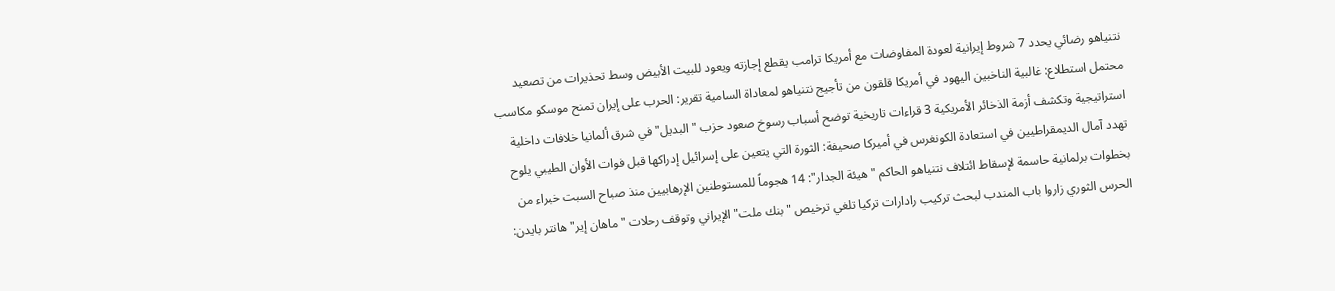نتنياهو رضائي يحدد 7 شروط إيرانية لعودة المفاوضات مع أمريكا ترامب يقطع إجازته ويعود للبيت الأبيض وسط تحذيرات من تصعيد محتمل استطلاع: غالبية الناخبين اليهود في أمريكا قلقون من تأجيج نتنياهو لمعاداة السامية تقرير: الحرب على إيران تمنح موسكو مكاسب استراتيجية وتكشف أزمة الذخائر الأمريكية 3 قراءات تاريخية توضح أسباب رسوخ صعود حزب "البديل" في شرق ألمانيا خلافات داخلية تهدد آمال الديمقراطيين في استعادة الكونغرس في أميركا صحيفة: الثورة التي يتعين على إسرائيل إدراكها قبل فوات الأوان الطيبي يلوح بخطوات برلمانية حاسمة لإسقاط ائتلاف نتنياهو الحاكم "هيئة الجدار": 14 هجوماً للمستوطنين الإرهابيين منذ صباح السبت خبراء من الحرس الثوري زاروا باب المندب لبحث تركيب رادارات تركيا تلغي ترخيص "بنك ملت" الإيراني وتوقف رحلات "ماهان إير" هانتر بايدن: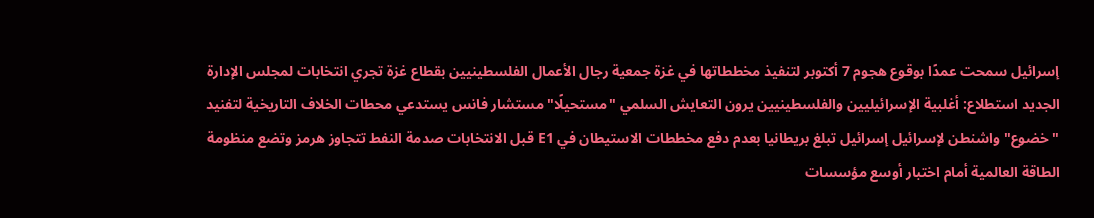إسرائيل سمحت عمدًا بوقوع هجوم 7 أكتوبر لتنفيذ مخططاتها في غزة جمعية رجال الأعمال الفلسطينيين بقطاع غزة تجري انتخابات لمجلس الإدارة الجديد استطلاع: أغلبية الإسرائيليين والفلسطينيين يرون التعايش السلمي "مستحيلًا" مستشار فانس يستدعي محطات الخلاف التاريخية لتفنيد "خضوع" واشنطن لإسرائيل إسرائيل تبلغ بريطانيا بعدم دفع مخططات الاستيطان في E1 قبل الانتخابات صدمة النفط تتجاوز هرمز وتضع منظومة الطاقة العالمية أمام اختبار أوسع مؤسسات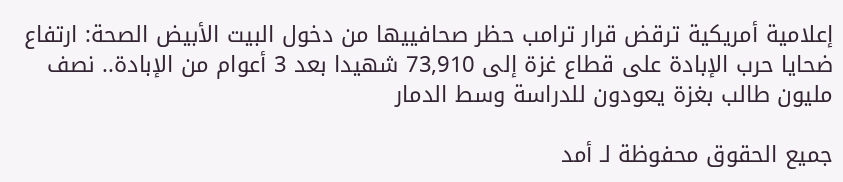إعلامية أمريكية ترقض قرار ترامب حظر صحافييها من دخول البيت الأبيض الصحة: ارتفاع ضحايا حرب الإبادة على قطاع غزة إلى 73,910 شهيدا بعد 3 أعوام من الإبادة.. نصف مليون طالب بغزة يعودون للدراسة وسط الدمار

جميع الحقوق محفوظة لـ أمد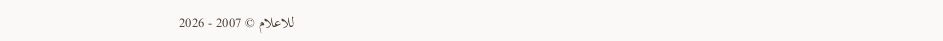للاعلام © 2007 - 2026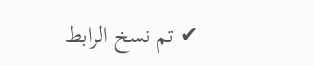✔ تم نسخ الرابط